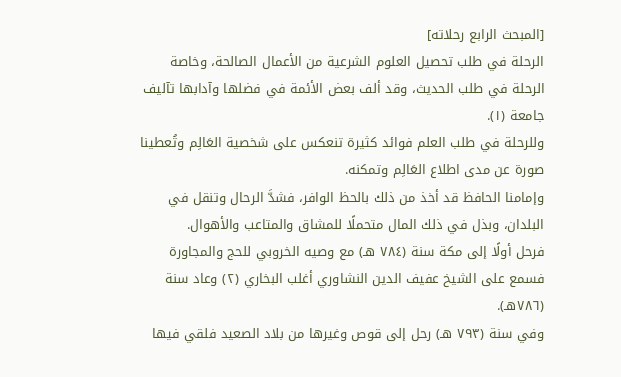[المبحث الرابع رحلاته]
الرحلة في طلب تحصيل العلوم الشرعية من الأعمال الصالحة، وخاصة الرحلة في طلب الحديث، وقد ألف بعض الأئمة في فضلها وآدابها تآليف جامعة (١).
وللرحلة في طلب العلم فوائد كثيرة تنعكس على شخصية العَالِم وتُعطينا صورة عن مدى اطلاع العَالِم وتمكنه.
وإمامنا الحافظ قد أخذ من ذلك بالحظ الوافر، فشدَّ الرحال وتنقل في البلدان، وبذل في ذلك المال متحملًا للمشاق والمتاعب والأهوال.
فرحل أولًا إلى مكة سنة (٧٨٤ هـ) مع وصيه الخروبي للحج والمجاورة فسمع على الشيخ عفيف الدين النشاوري أغلب البخاري (٢) وعاد سنة (٧٨٦هـ).
وفي سنة (٧٩٣ هـ) رحل إلى قوص وغيرها من بلاد الصعيد فلقي فيها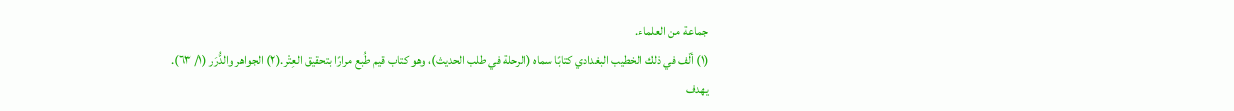جماعة من العلماء.
(١) ألّف في ذلك الخطيب البغدادي كتابًا سماه (الرحلة في طلب الحديث)، وهو كتاب قيم طُبع مرارًا بتحقيق العِتْر.(٢) الجواهر والدُّرَر (١/ ٦٣).
يهدف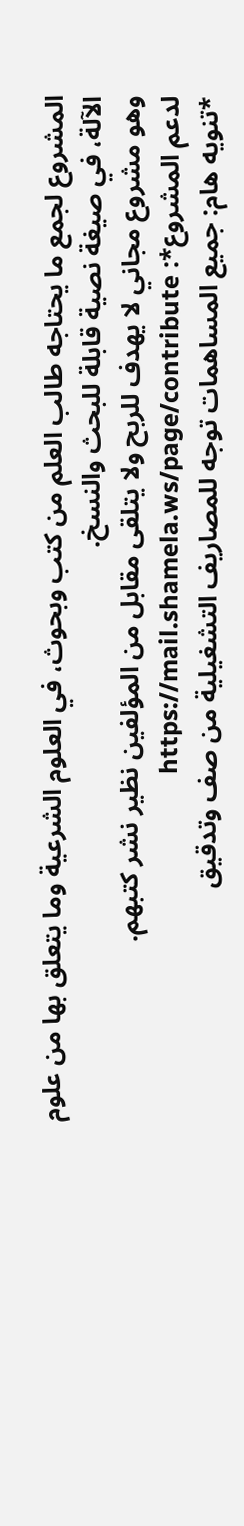المشروع لجمع ما يحتاجه طالب العلم من كتب وبحوث، في العلوم الشرعية وما يتعلق بها من علوم الآلة، في صيغة نصية قابلة للبحث والنسخ.
وهو مشروع مجاني لا يهدف للربح ولا يتلقى مقابل من المؤلفين نظير نشر كتبهم.
لدعم المشروع*: https://mail.shamela.ws/page/contribute
*تنويه هام: جميع المساهمات توجه للمصاريف التشغيلية من صف وتدقيق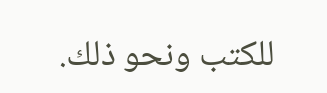للكتب ونحو ذلك.